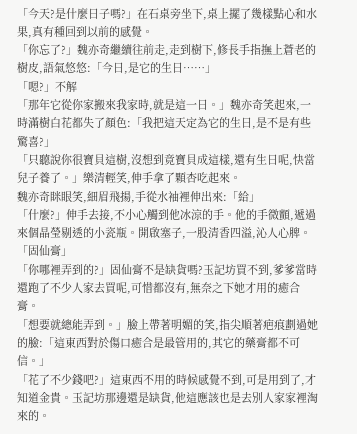「今天?是什麼日子嗎?」在石桌旁坐下,桌上擺了幾樣點心和水果,真有種回到以前的感覺。
「你忘了?」魏亦奇繼續往前走,走到樹下,修長手指撫上蒼老的樹皮,語氣悠悠:「今日,是它的生日……」
「嗯?」不解
「那年它從你家搬來我家時,就是這一日。」魏亦奇笑起來,一時滿樹白花都失了顏色:「我把這天定為它的生日,是不是有些驚喜?」
「只聽說你很寶貝這樹,沒想到竟寶貝成這樣,還有生日呢,快當兒子養了。」樂清輕笑,伸手拿了顆杏吃起來。
魏亦奇眯眼笑,細眉飛揚,手從水袖裡伸出來:「給」
「什麼?」伸手去接,不小心觸到他冰涼的手。他的手微顫,遞過來個晶瑩剔透的小瓷瓶。開啟塞子,一股清香四溢,沁人心脾。
「固仙膏」
「你哪裡弄到的?」固仙膏不是缺貨嗎?玉記坊買不到,爹爹當時還跑了不少人家去買呢,可惜都沒有,無奈之下她才用的癒合膏。
「想要就總能弄到。」臉上帶著明媚的笑,指尖順著疤痕劃過她的臉:「這東西對於傷口癒合是最管用的,其它的藥膏都不可信。」
「花了不少錢吧?」這東西不用的時候感覺不到,可是用到了,才知道金貴。玉記坊那邊還是缺貨,他這應該也是去別人家家裡淘來的。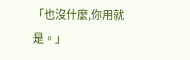「也沒什麼,你用就是。」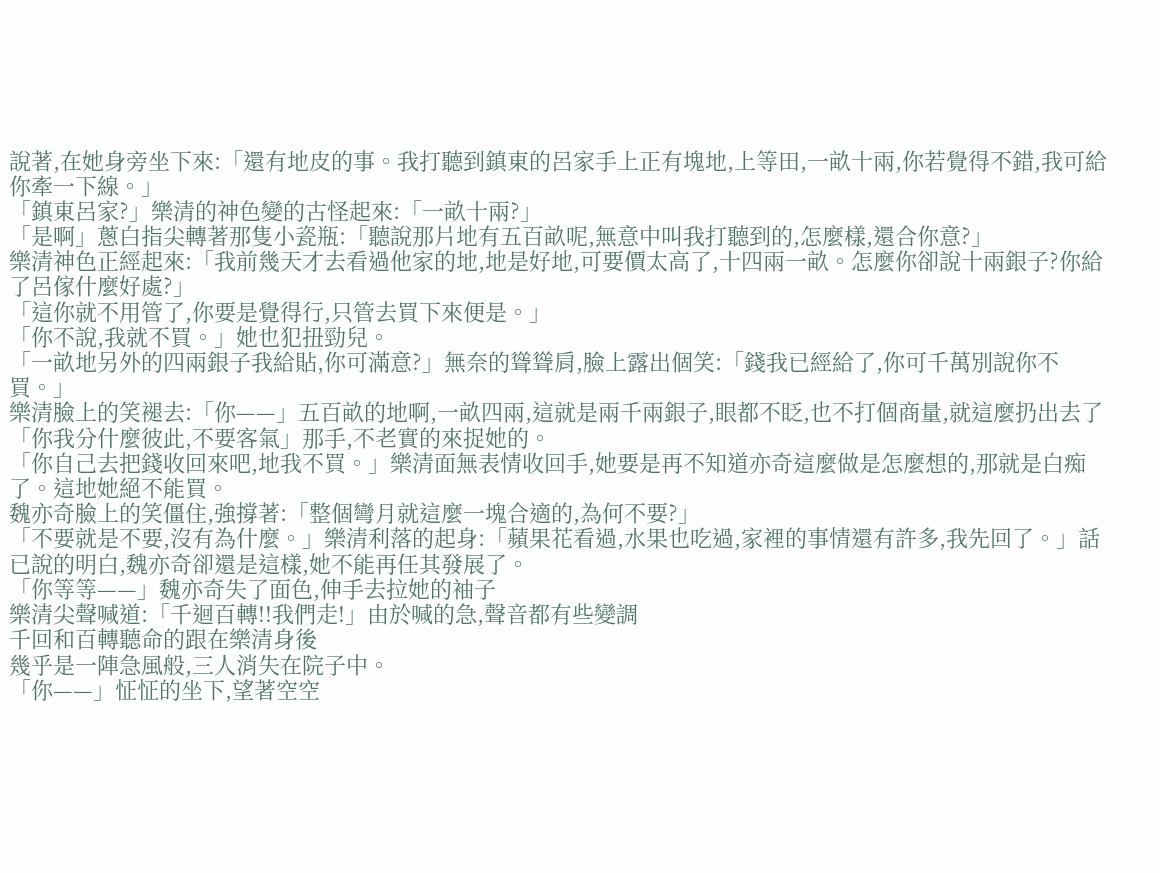說著,在她身旁坐下來:「還有地皮的事。我打聽到鎮東的呂家手上正有塊地,上等田,一畝十兩,你若覺得不錯,我可給你牽一下線。」
「鎮東呂家?」樂清的神色變的古怪起來:「一畝十兩?」
「是啊」蔥白指尖轉著那隻小瓷瓶:「聽說那片地有五百畝呢,無意中叫我打聽到的,怎麼樣,還合你意?」
樂清神色正經起來:「我前幾天才去看過他家的地,地是好地,可要價太高了,十四兩一畝。怎麼你卻說十兩銀子?你給了呂傢什麼好處?」
「這你就不用管了,你要是覺得行,只管去買下來便是。」
「你不說,我就不買。」她也犯扭勁兒。
「一畝地另外的四兩銀子我給貼,你可滿意?」無奈的聳聳肩,臉上露出個笑:「錢我已經給了,你可千萬別說你不買。」
樂清臉上的笑褪去:「你——」五百畝的地啊,一畝四兩,這就是兩千兩銀子,眼都不眨,也不打個商量,就這麼扔出去了
「你我分什麼彼此,不要客氣」那手,不老實的來捉她的。
「你自己去把錢收回來吧,地我不買。」樂清面無表情收回手,她要是再不知道亦奇這麼做是怎麼想的,那就是白痴了。這地她絕不能買。
魏亦奇臉上的笑僵住,強撐著:「整個彎月就這麼一塊合適的,為何不要?」
「不要就是不要,沒有為什麼。」樂清利落的起身:「蘋果花看過,水果也吃過,家裡的事情還有許多,我先回了。」話已說的明白,魏亦奇卻還是這樣,她不能再任其發展了。
「你等等——」魏亦奇失了面色,伸手去拉她的袖子
樂清尖聲喊道:「千迴百轉!!我們走!」由於喊的急,聲音都有些變調
千回和百轉聽命的跟在樂清身後
幾乎是一陣急風般,三人消失在院子中。
「你——」怔怔的坐下,望著空空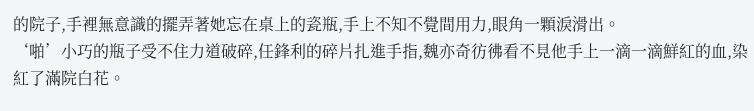的院子,手裡無意識的擺弄著她忘在桌上的瓷瓶,手上不知不覺間用力,眼角一顆淚滑出。
‘啪’小巧的瓶子受不住力道破碎,任鋒利的碎片扎進手指,魏亦奇彷彿看不見他手上一滴一滴鮮紅的血,染紅了滿院白花。